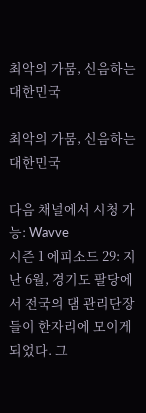최악의 가뭄, 신음하는 대한민국

최악의 가뭄, 신음하는 대한민국

다음 채널에서 시청 가능: Wavve
시즌 1 에피소드 29: 지난 6월, 경기도 팔당에서 전국의 댐 관리단장들이 한자리에 모이게 되었다. 그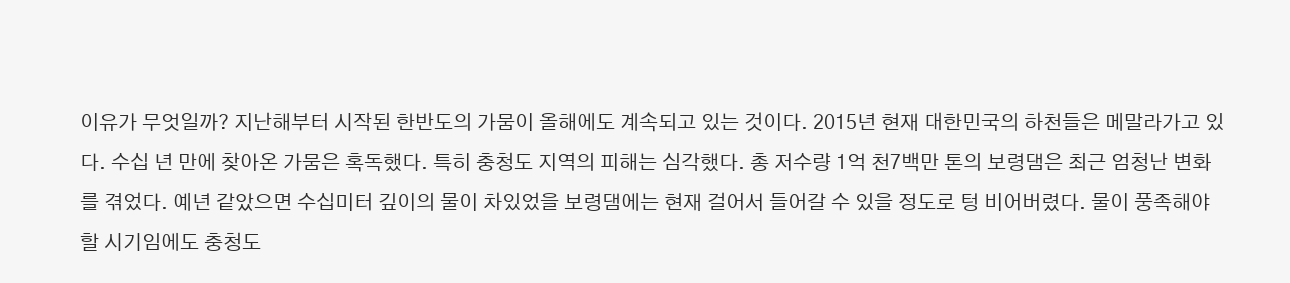이유가 무엇일까? 지난해부터 시작된 한반도의 가뭄이 올해에도 계속되고 있는 것이다. 2015년 현재 대한민국의 하천들은 메말라가고 있다. 수십 년 만에 찾아온 가뭄은 혹독했다. 특히 충청도 지역의 피해는 심각했다. 총 저수량 1억 천7백만 톤의 보령댐은 최근 엄청난 변화를 겪었다. 예년 같았으면 수십미터 깊이의 물이 차있었을 보령댐에는 현재 걸어서 들어갈 수 있을 정도로 텅 비어버렸다. 물이 풍족해야 할 시기임에도 충청도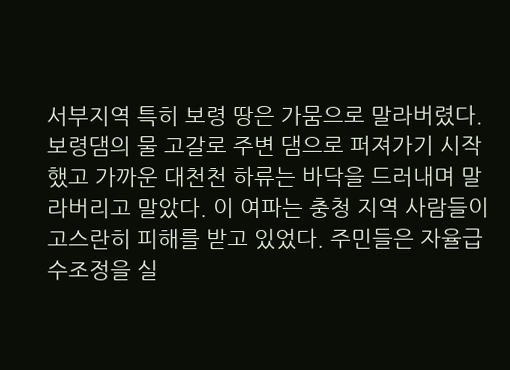서부지역 특히 보령 땅은 가뭄으로 말라버렸다. 보령댐의 물 고갈로 주변 댐으로 퍼져가기 시작했고 가까운 대천천 하류는 바닥을 드러내며 말라버리고 말았다. 이 여파는 충청 지역 사람들이 고스란히 피해를 받고 있었다. 주민들은 자율급수조정을 실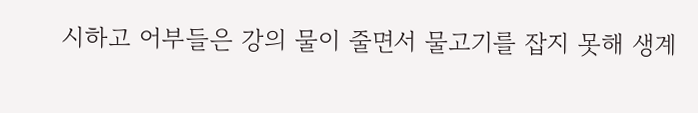시하고 어부들은 강의 물이 줄면서 물고기를 잡지 못해 생계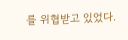를 위협받고 있었다.